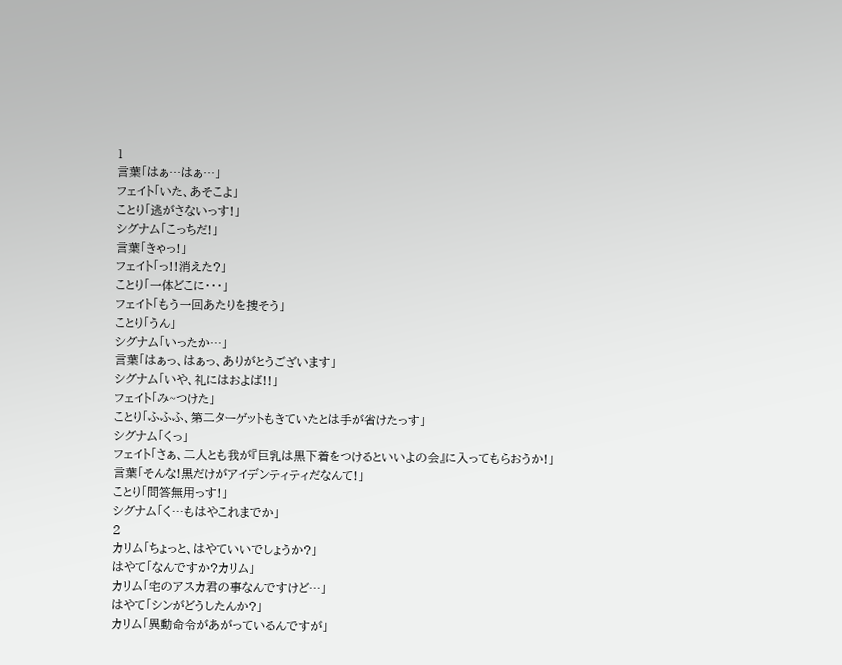1
言葉「はぁ…はぁ…」
フェイト「いた、あそこよ」
ことり「逃がさないっす!」
シグナム「こっちだ!」
言葉「きゃっ!」
フェイト「っ!!消えた?」
ことり「一体どこに・・・」
フェイト「もう一回あたりを捜そう」
ことり「うん」
シグナム「いったか…」
言葉「はぁっ、はぁっ、ありがとうございます」
シグナム「いや、礼にはおよば!!」
フェイト「み~つけた」
ことり「ふふふ、第二ターゲットもきていたとは手が省けたっす」
シグナム「くっ」
フェイト「さぁ、二人とも我が『巨乳は黒下着をつけるといいよの会』に入ってもらおうか!」
言葉「そんな!黒だけがアイデンティティだなんて!」
ことり「問答無用っす!」
シグナム「く…もはやこれまでか」
2
カリム「ちょっと、はやていいでしょうか?」
はやて「なんですか?カリム」
カリム「宅のアスカ君の事なんですけど…」
はやて「シンがどうしたんか?」
カリム「異動命令があがっているんですが」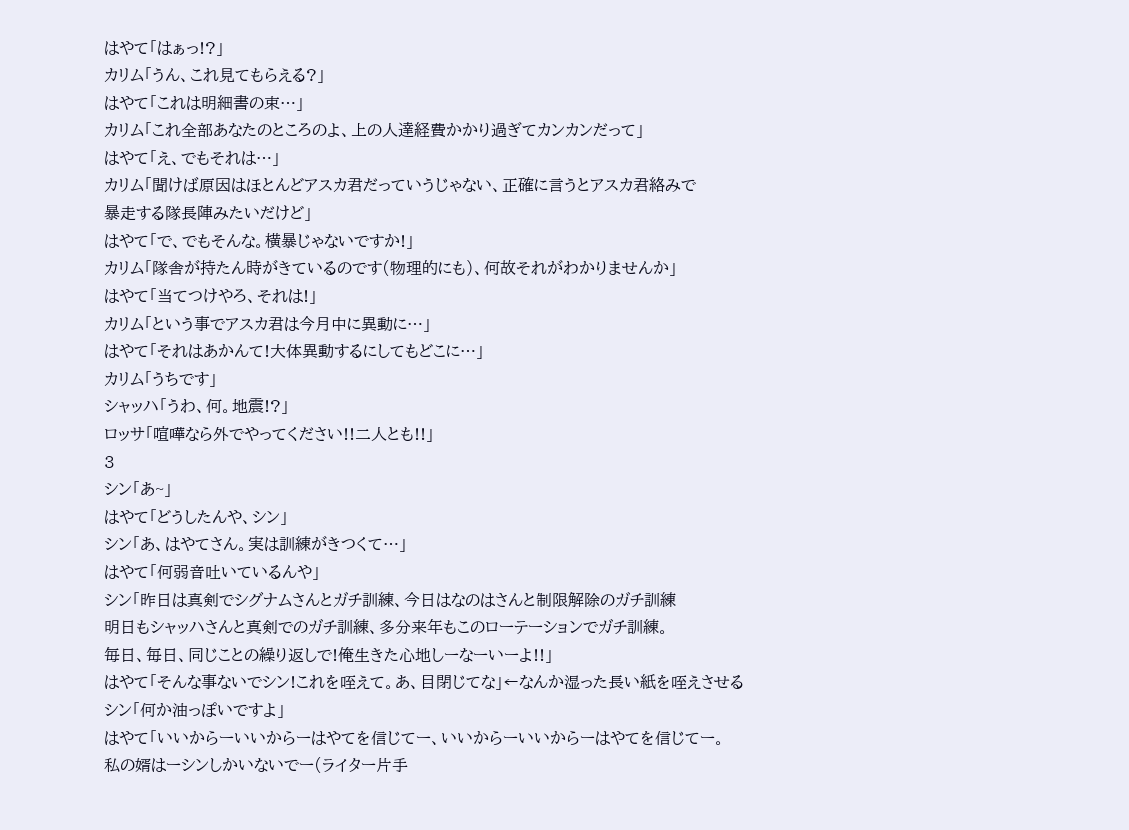はやて「はぁっ!?」
カリム「うん、これ見てもらえる?」
はやて「これは明細書の束…」
カリム「これ全部あなたのところのよ、上の人達経費かかり過ぎてカンカンだって」
はやて「え、でもそれは…」
カリム「聞けば原因はほとんどアスカ君だっていうじゃない、正確に言うとアスカ君絡みで
暴走する隊長陣みたいだけど」
はやて「で、でもそんな。横暴じゃないですか!」
カリム「隊舎が持たん時がきているのです(物理的にも)、何故それがわかりませんか」
はやて「当てつけやろ、それは!」
カリム「という事でアスカ君は今月中に異動に…」
はやて「それはあかんて!大体異動するにしてもどこに…」
カリム「うちです」
シャッハ「うわ、何。地震!?」
ロッサ「喧嘩なら外でやってください!!二人とも!!」
3
シン「あ~」
はやて「どうしたんや、シン」
シン「あ、はやてさん。実は訓練がきつくて…」
はやて「何弱音吐いているんや」
シン「昨日は真剣でシグナムさんとガチ訓練、今日はなのはさんと制限解除のガチ訓練
明日もシャッハさんと真剣でのガチ訓練、多分来年もこのローテーションでガチ訓練。
毎日、毎日、同じことの繰り返しで!俺生きた心地しーなーいーよ!!」
はやて「そんな事ないでシン!これを咥えて。あ、目閉じてな」←なんか湿った長い紙を咥えさせる
シン「何か油っぽいですよ」
はやて「いいからーいいからーはやてを信じてー、いいからーいいからーはやてを信じてー。
私の婿はーシンしかいないでー(ライター片手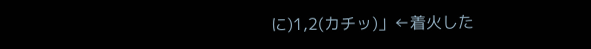に)1,2(カチッ)」←着火した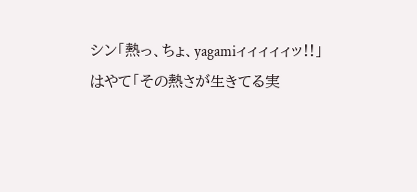シン「熱っ、ちょ、yagamiィィィィィッ!!」
はやて「その熱さが生きてる実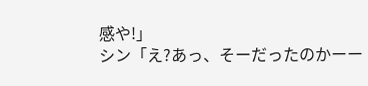感や!」
シン「え?あっ、そーだったのかーー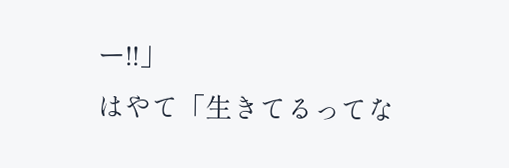ー!!」
はやて「生きてるってな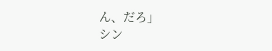ん、だろ」
シン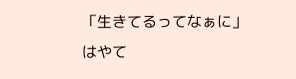「生きてるってなぁに」
はやて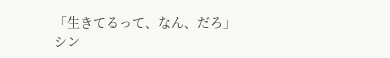「生きてるって、なん、だろ」
シン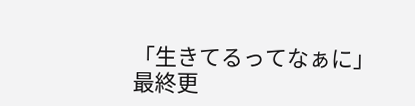「生きてるってなぁに」
最終更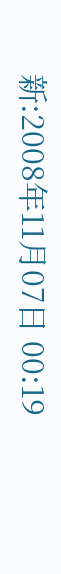新:2008年11月07日 00:19